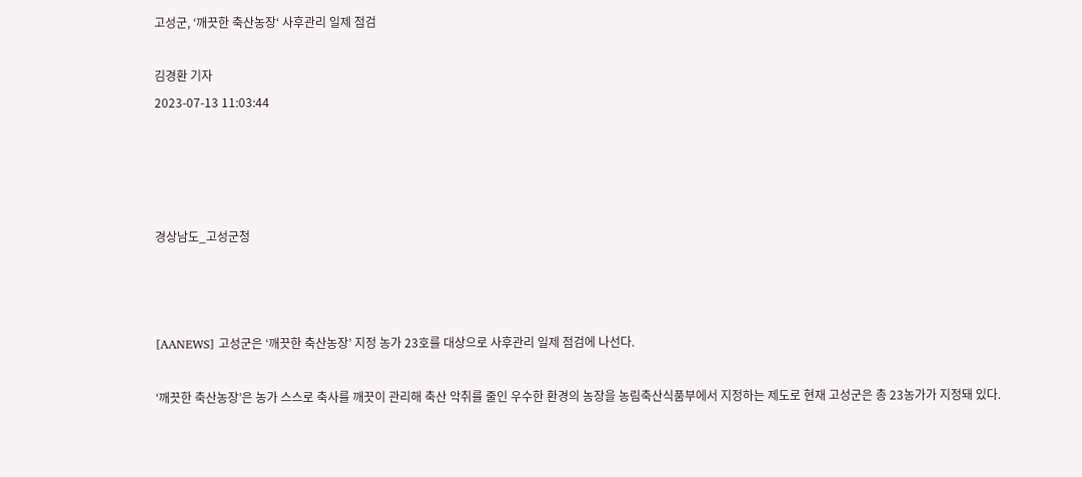고성군, ‘깨끗한 축산농장‘ 사후관리 일제 점검

김경환 기자
2023-07-13 11:03:44




경상남도_고성군청



[AANEWS] 고성군은 ‘깨끗한 축산농장’ 지정 농가 23호를 대상으로 사후관리 일제 점검에 나선다.

‘깨끗한 축산농장’은 농가 스스로 축사를 깨끗이 관리해 축산 악취를 줄인 우수한 환경의 농장을 농림축산식품부에서 지정하는 제도로 현재 고성군은 총 23농가가 지정돼 있다.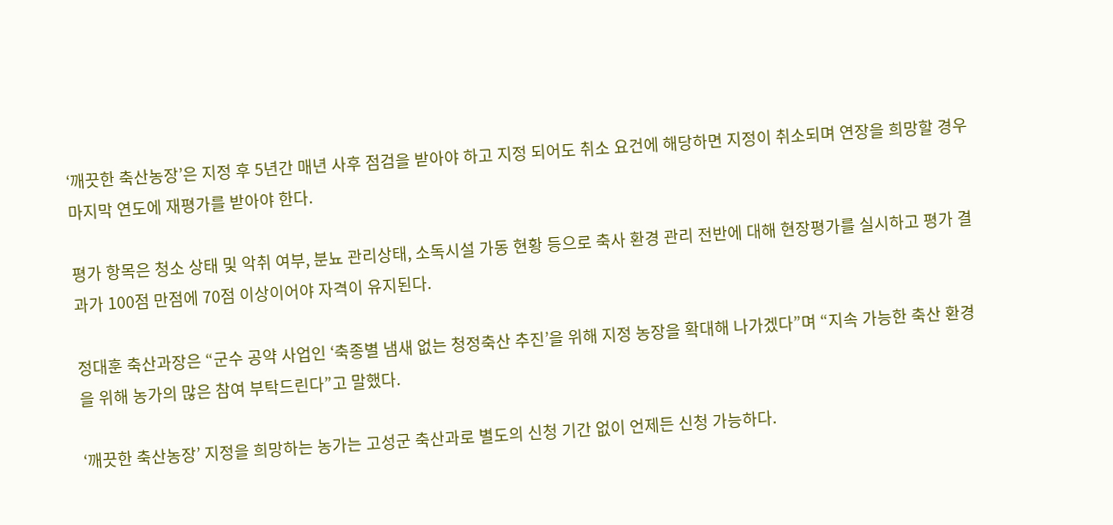‘깨끗한 축산농장’은 지정 후 5년간 매년 사후 점검을 받아야 하고 지정 되어도 취소 요건에 해당하면 지정이 취소되며 연장을 희망할 경우 마지막 연도에 재평가를 받아야 한다.

평가 항목은 청소 상태 및 악취 여부, 분뇨 관리상태, 소독시설 가동 현황 등으로 축사 환경 관리 전반에 대해 현장평가를 실시하고 평가 결과가 100점 만점에 70점 이상이어야 자격이 유지된다.

정대훈 축산과장은 “군수 공약 사업인 ‘축종별 냄새 없는 청정축산 추진’을 위해 지정 농장을 확대해 나가겠다”며 “지속 가능한 축산 환경을 위해 농가의 많은 참여 부탁드린다”고 말했다.

‘깨끗한 축산농장’ 지정을 희망하는 농가는 고성군 축산과로 별도의 신청 기간 없이 언제든 신청 가능하다.